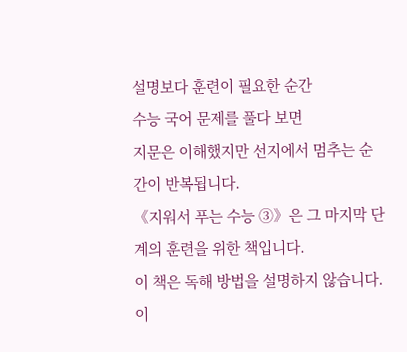설명보다 훈련이 필요한 순간
수능 국어 문제를 풀다 보면
지문은 이해했지만 선지에서 멈추는 순간이 반복됩니다.
《지워서 푸는 수능 ③》은 그 마지막 단계의 훈련을 위한 책입니다.
이 책은 독해 방법을 설명하지 않습니다.
이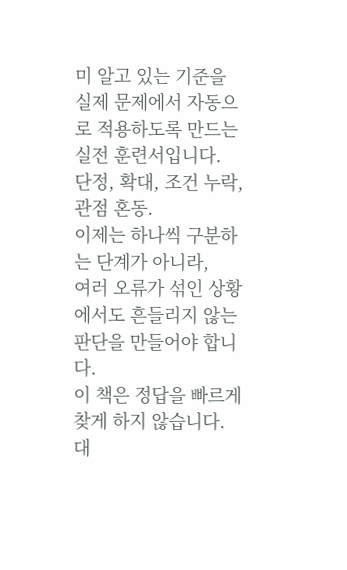미 알고 있는 기준을 실제 문제에서 자동으로 적용하도록 만드는 실전 훈련서입니다.
단정, 확대, 조건 누락, 관점 혼동.
이제는 하나씩 구분하는 단계가 아니라,
여러 오류가 섞인 상황에서도 흔들리지 않는 판단을 만들어야 합니다.
이 책은 정답을 빠르게 찾게 하지 않습니다.
대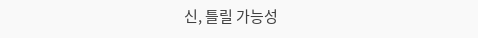신, 틀릴 가능성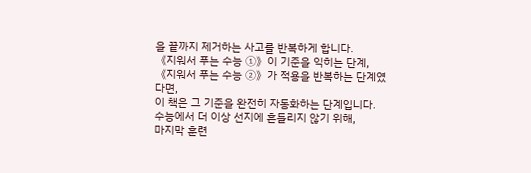을 끝까지 제거하는 사고를 반복하게 합니다.
《지워서 푸는 수능 ①》이 기준을 익히는 단계,
《지워서 푸는 수능 ②》가 적용을 반복하는 단계였다면,
이 책은 그 기준을 완전히 자동화하는 단계입니다.
수능에서 더 이상 선지에 흔들리지 않기 위해,
마지막 훈련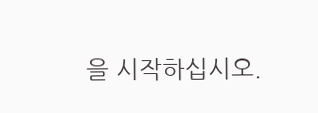을 시작하십시오.